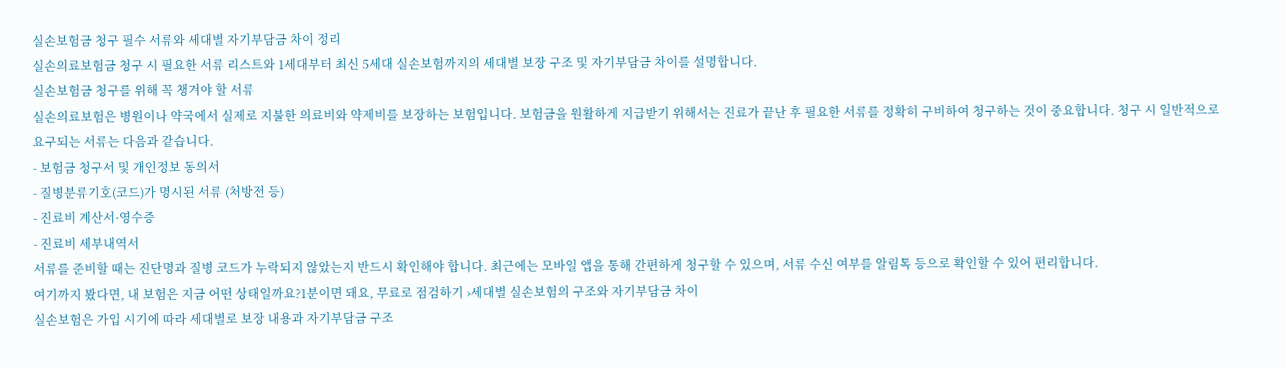실손보험금 청구 필수 서류와 세대별 자기부담금 차이 정리
실손의료보험금 청구 시 필요한 서류 리스트와 1세대부터 최신 5세대 실손보험까지의 세대별 보장 구조 및 자기부담금 차이를 설명합니다.
실손보험금 청구를 위해 꼭 챙겨야 할 서류
실손의료보험은 병원이나 약국에서 실제로 지불한 의료비와 약제비를 보장하는 보험입니다. 보험금을 원활하게 지급받기 위해서는 진료가 끝난 후 필요한 서류를 정확히 구비하여 청구하는 것이 중요합니다. 청구 시 일반적으로 요구되는 서류는 다음과 같습니다.
- 보험금 청구서 및 개인정보 동의서
- 질병분류기호(코드)가 명시된 서류 (처방전 등)
- 진료비 계산서·영수증
- 진료비 세부내역서
서류를 준비할 때는 진단명과 질병 코드가 누락되지 않았는지 반드시 확인해야 합니다. 최근에는 모바일 앱을 통해 간편하게 청구할 수 있으며, 서류 수신 여부를 알림톡 등으로 확인할 수 있어 편리합니다.
여기까지 봤다면, 내 보험은 지금 어떤 상태일까요?1분이면 돼요, 무료로 점검하기 ›세대별 실손보험의 구조와 자기부담금 차이
실손보험은 가입 시기에 따라 세대별로 보장 내용과 자기부담금 구조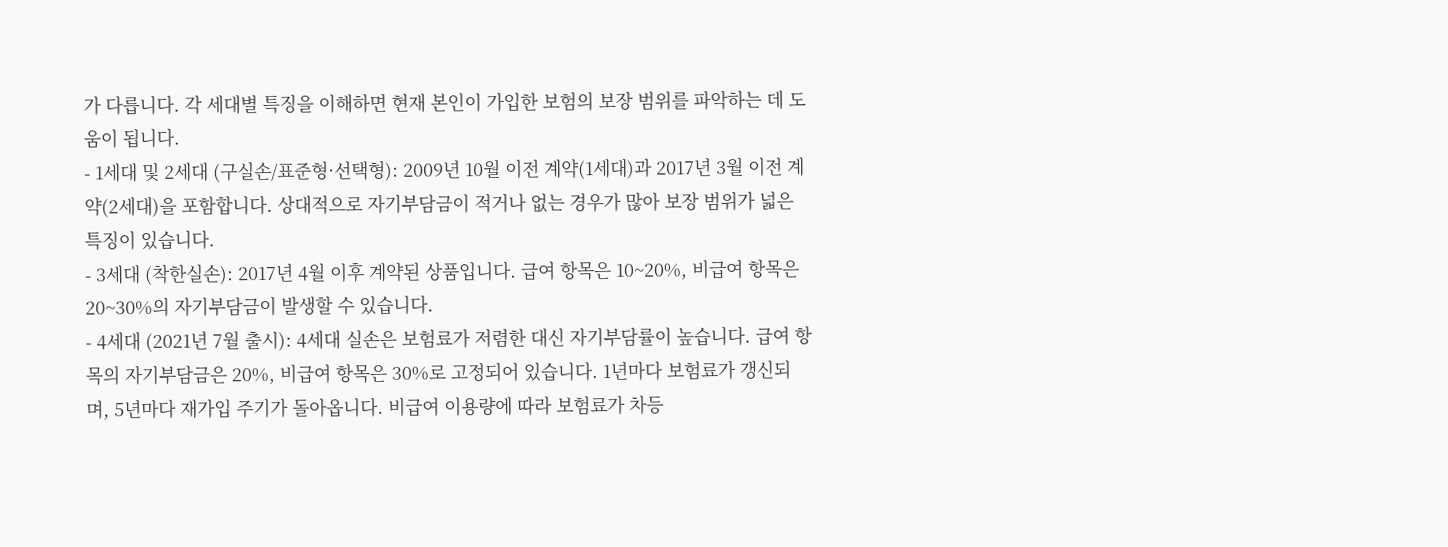가 다릅니다. 각 세대별 특징을 이해하면 현재 본인이 가입한 보험의 보장 범위를 파악하는 데 도움이 됩니다.
- 1세대 및 2세대 (구실손/표준형·선택형): 2009년 10월 이전 계약(1세대)과 2017년 3월 이전 계약(2세대)을 포함합니다. 상대적으로 자기부담금이 적거나 없는 경우가 많아 보장 범위가 넓은 특징이 있습니다.
- 3세대 (착한실손): 2017년 4월 이후 계약된 상품입니다. 급여 항목은 10~20%, 비급여 항목은 20~30%의 자기부담금이 발생할 수 있습니다.
- 4세대 (2021년 7월 출시): 4세대 실손은 보험료가 저렴한 대신 자기부담률이 높습니다. 급여 항목의 자기부담금은 20%, 비급여 항목은 30%로 고정되어 있습니다. 1년마다 보험료가 갱신되며, 5년마다 재가입 주기가 돌아옵니다. 비급여 이용량에 따라 보험료가 차등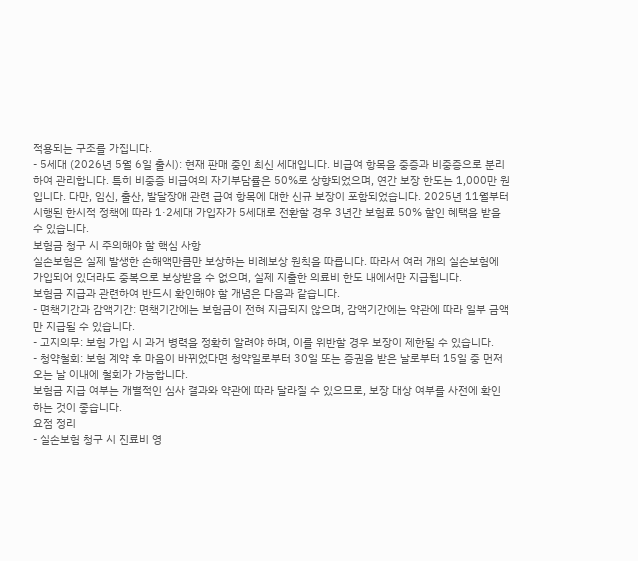적용되는 구조를 가집니다.
- 5세대 (2026년 5월 6일 출시): 현재 판매 중인 최신 세대입니다. 비급여 항목을 중증과 비중증으로 분리하여 관리합니다. 특히 비중증 비급여의 자기부담률은 50%로 상향되었으며, 연간 보장 한도는 1,000만 원입니다. 다만, 임신, 출산, 발달장애 관련 급여 항목에 대한 신규 보장이 포함되었습니다. 2025년 11월부터 시행된 한시적 정책에 따라 1·2세대 가입자가 5세대로 전환할 경우 3년간 보험료 50% 할인 혜택을 받을 수 있습니다.
보험금 청구 시 주의해야 할 핵심 사항
실손보험은 실제 발생한 손해액만큼만 보상하는 비례보상 원칙을 따릅니다. 따라서 여러 개의 실손보험에 가입되어 있더라도 중복으로 보상받을 수 없으며, 실제 지출한 의료비 한도 내에서만 지급됩니다.
보험금 지급과 관련하여 반드시 확인해야 할 개념은 다음과 같습니다.
- 면책기간과 감액기간: 면책기간에는 보험금이 전혀 지급되지 않으며, 감액기간에는 약관에 따라 일부 금액만 지급될 수 있습니다.
- 고지의무: 보험 가입 시 과거 병력을 정확히 알려야 하며, 이를 위반할 경우 보장이 제한될 수 있습니다.
- 청약철회: 보험 계약 후 마음이 바뀌었다면 청약일로부터 30일 또는 증권을 받은 날로부터 15일 중 먼저 오는 날 이내에 철회가 가능합니다.
보험금 지급 여부는 개별적인 심사 결과와 약관에 따라 달라질 수 있으므로, 보장 대상 여부를 사전에 확인하는 것이 좋습니다.
요점 정리
- 실손보험 청구 시 진료비 영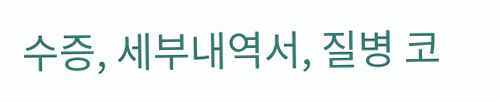수증, 세부내역서, 질병 코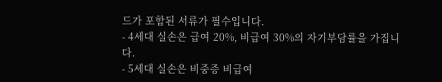드가 포함된 서류가 필수입니다.
- 4세대 실손은 급여 20%, 비급여 30%의 자기부담률을 가집니다.
- 5세대 실손은 비중증 비급여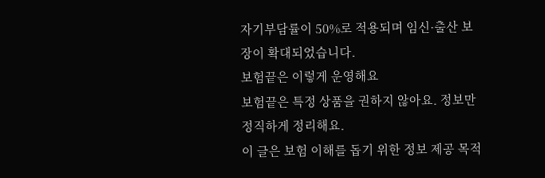자기부담률이 50%로 적용되며 임신·출산 보장이 확대되었습니다.
보험끝은 이렇게 운영해요
보험끝은 특정 상품을 권하지 않아요. 정보만 정직하게 정리해요.
이 글은 보험 이해를 돕기 위한 정보 제공 목적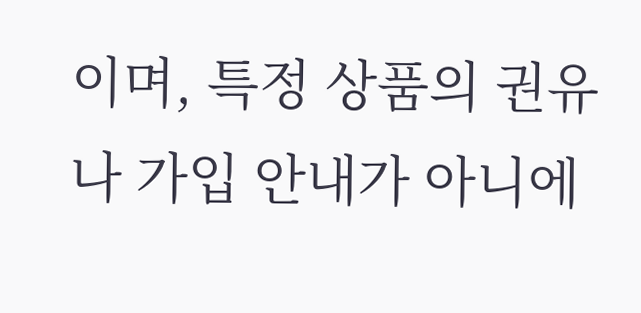이며, 특정 상품의 권유나 가입 안내가 아니에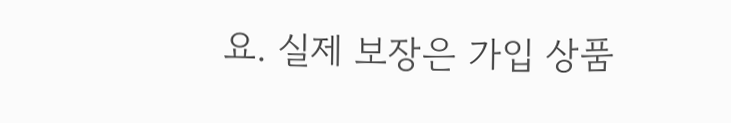요. 실제 보장은 가입 상품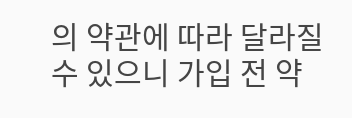의 약관에 따라 달라질 수 있으니 가입 전 약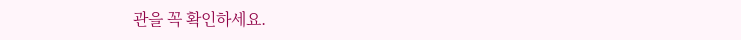관을 꼭 확인하세요.